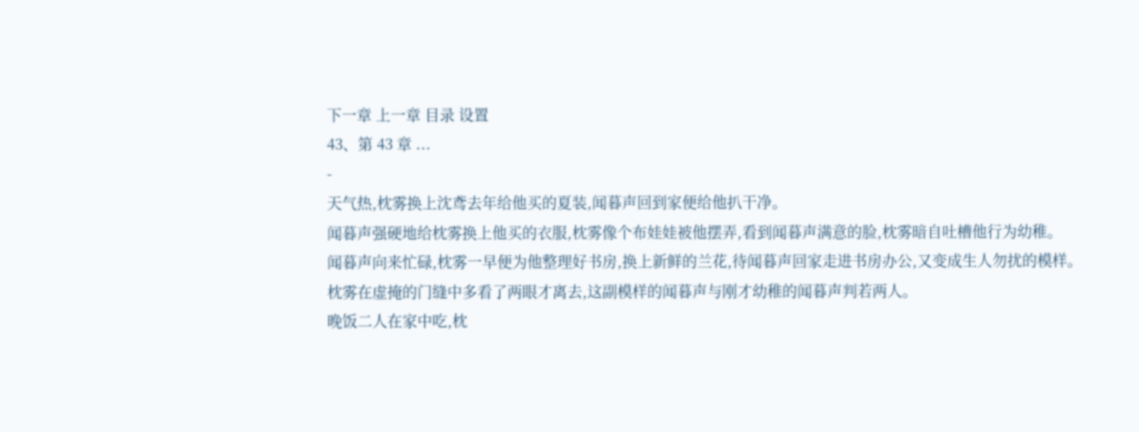下一章 上一章 目录 设置
43、第 43 章 ...
-
天气热,枕雾换上沈鸢去年给他买的夏装,闻暮声回到家便给他扒干净。
闻暮声强硬地给枕雾换上他买的衣服,枕雾像个布娃娃被他摆弄,看到闻暮声满意的脸,枕雾暗自吐槽他行为幼稚。
闻暮声向来忙碌,枕雾一早便为他整理好书房,换上新鲜的兰花,待闻暮声回家走进书房办公,又变成生人勿扰的模样。
枕雾在虚掩的门缝中多看了两眼才离去,这副模样的闻暮声与刚才幼稚的闻暮声判若两人。
晚饭二人在家中吃,枕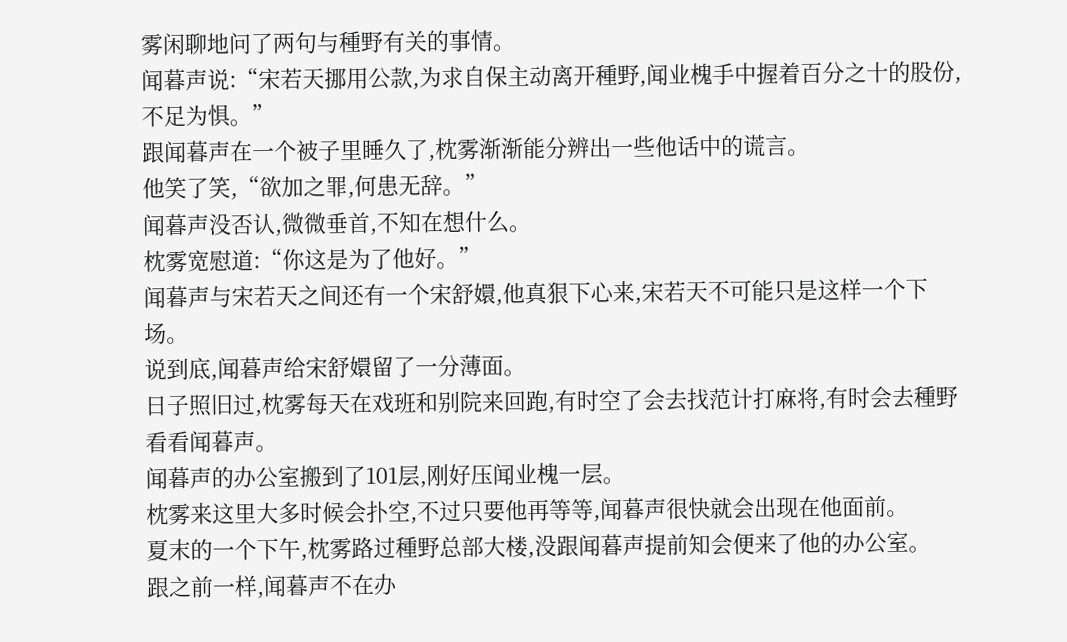雾闲聊地问了两句与種野有关的事情。
闻暮声说:“宋若天挪用公款,为求自保主动离开種野,闻业槐手中握着百分之十的股份,不足为惧。”
跟闻暮声在一个被子里睡久了,枕雾渐渐能分辨出一些他话中的谎言。
他笑了笑,“欲加之罪,何患无辞。”
闻暮声没否认,微微垂首,不知在想什么。
枕雾宽慰道:“你这是为了他好。”
闻暮声与宋若天之间还有一个宋舒嬛,他真狠下心来,宋若天不可能只是这样一个下场。
说到底,闻暮声给宋舒嬛留了一分薄面。
日子照旧过,枕雾每天在戏班和别院来回跑,有时空了会去找范计打麻将,有时会去種野看看闻暮声。
闻暮声的办公室搬到了101层,刚好压闻业槐一层。
枕雾来这里大多时候会扑空,不过只要他再等等,闻暮声很快就会出现在他面前。
夏末的一个下午,枕雾路过種野总部大楼,没跟闻暮声提前知会便来了他的办公室。
跟之前一样,闻暮声不在办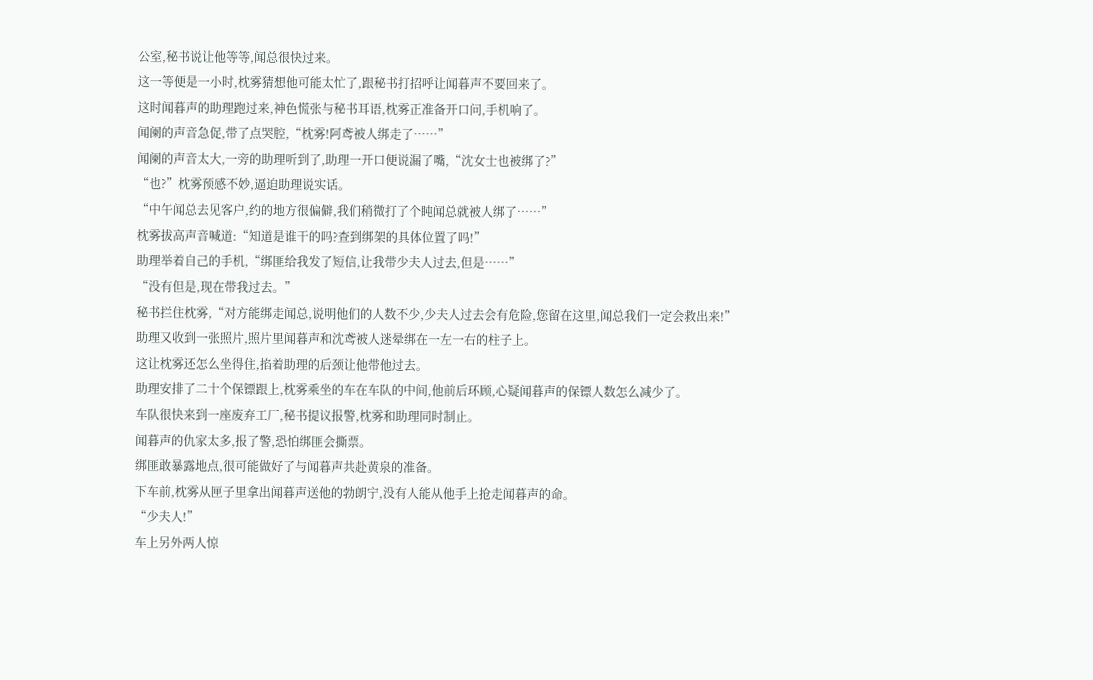公室,秘书说让他等等,闻总很快过来。
这一等便是一小时,枕雾猜想他可能太忙了,跟秘书打招呼让闻暮声不要回来了。
这时闻暮声的助理跑过来,神色慌张与秘书耳语,枕雾正准备开口问,手机响了。
闻阑的声音急促,带了点哭腔,“枕雾!阿鸢被人绑走了……”
闻阑的声音太大,一旁的助理听到了,助理一开口便说漏了嘴,“沈女士也被绑了?”
“也?”枕雾预感不妙,逼迫助理说实话。
“中午闻总去见客户,约的地方很偏僻,我们稍微打了个盹闻总就被人绑了……”
枕雾拔高声音喊道:“知道是谁干的吗?查到绑架的具体位置了吗!”
助理举着自己的手机,“绑匪给我发了短信,让我带少夫人过去,但是……”
“没有但是,现在带我过去。”
秘书拦住枕雾,“对方能绑走闻总,说明他们的人数不少,少夫人过去会有危险,您留在这里,闻总我们一定会救出来!”
助理又收到一张照片,照片里闻暮声和沈鸢被人迷晕绑在一左一右的柱子上。
这让枕雾还怎么坐得住,掐着助理的后颈让他带他过去。
助理安排了二十个保镖跟上,枕雾乘坐的车在车队的中间,他前后环顾,心疑闻暮声的保镖人数怎么减少了。
车队很快来到一座废弃工厂,秘书提议报警,枕雾和助理同时制止。
闻暮声的仇家太多,报了警,恐怕绑匪会撕票。
绑匪敢暴露地点,很可能做好了与闻暮声共赴黄泉的准备。
下车前,枕雾从匣子里拿出闻暮声送他的勃朗宁,没有人能从他手上抢走闻暮声的命。
“少夫人!”
车上另外两人惊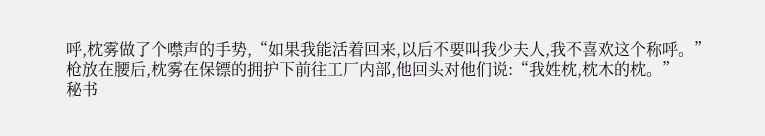呼,枕雾做了个噤声的手势,“如果我能活着回来,以后不要叫我少夫人,我不喜欢这个称呼。”
枪放在腰后,枕雾在保镖的拥护下前往工厂内部,他回头对他们说:“我姓枕,枕木的枕。”
秘书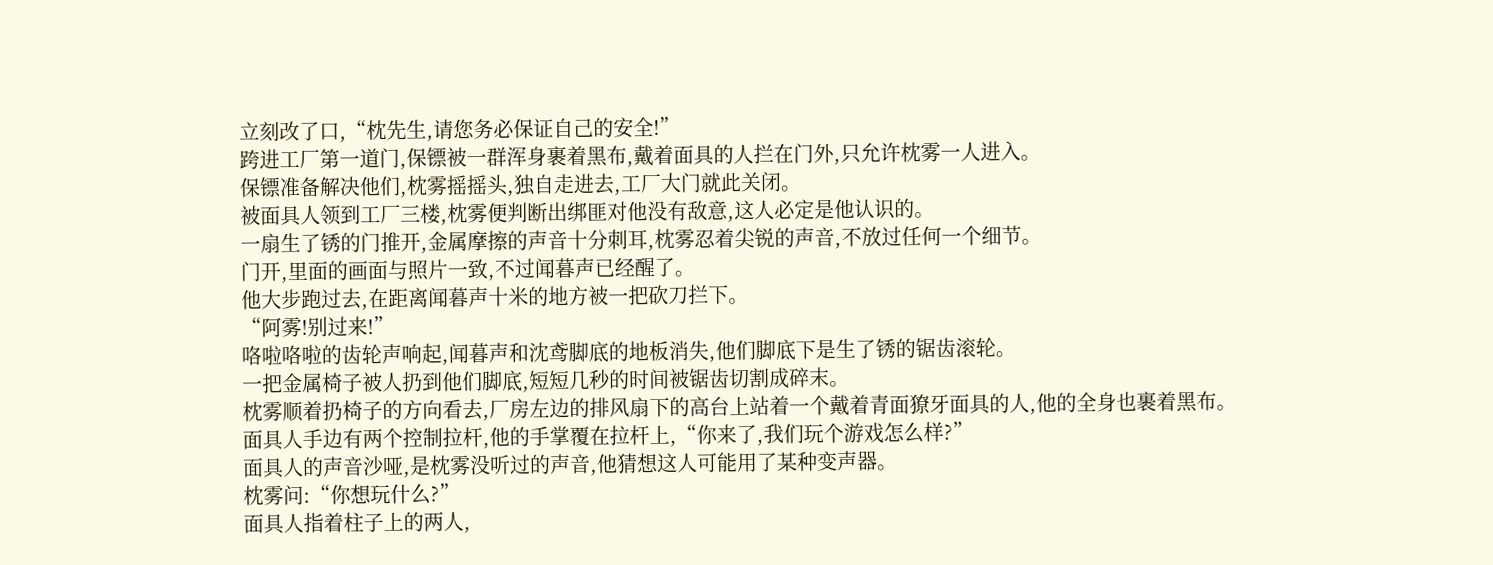立刻改了口,“枕先生,请您务必保证自己的安全!”
跨进工厂第一道门,保镖被一群浑身裹着黑布,戴着面具的人拦在门外,只允许枕雾一人进入。
保镖准备解决他们,枕雾摇摇头,独自走进去,工厂大门就此关闭。
被面具人领到工厂三楼,枕雾便判断出绑匪对他没有敌意,这人必定是他认识的。
一扇生了锈的门推开,金属摩擦的声音十分刺耳,枕雾忍着尖锐的声音,不放过任何一个细节。
门开,里面的画面与照片一致,不过闻暮声已经醒了。
他大步跑过去,在距离闻暮声十米的地方被一把砍刀拦下。
“阿雾!别过来!”
咯啦咯啦的齿轮声响起,闻暮声和沈鸢脚底的地板消失,他们脚底下是生了锈的锯齿滚轮。
一把金属椅子被人扔到他们脚底,短短几秒的时间被锯齿切割成碎末。
枕雾顺着扔椅子的方向看去,厂房左边的排风扇下的高台上站着一个戴着青面獠牙面具的人,他的全身也裹着黑布。
面具人手边有两个控制拉杆,他的手掌覆在拉杆上,“你来了,我们玩个游戏怎么样?”
面具人的声音沙哑,是枕雾没听过的声音,他猜想这人可能用了某种变声器。
枕雾问:“你想玩什么?”
面具人指着柱子上的两人,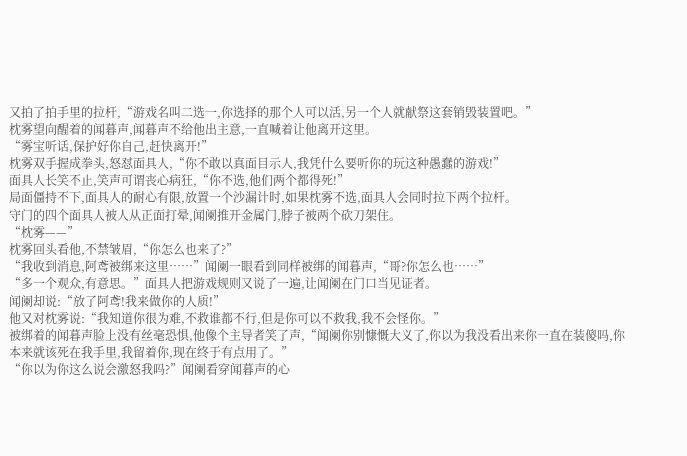又拍了拍手里的拉杆,“游戏名叫二选一,你选择的那个人可以活,另一个人就献祭这套销毁装置吧。”
枕雾望向醒着的闻暮声,闻暮声不给他出主意,一直喊着让他离开这里。
“雾宝听话,保护好你自己,赶快离开!”
枕雾双手握成拳头,怒怼面具人,“你不敢以真面目示人,我凭什么要听你的玩这种愚蠢的游戏!”
面具人长笑不止,笑声可谓丧心病狂,“你不选,他们两个都得死!”
局面僵持不下,面具人的耐心有限,放置一个沙漏计时,如果枕雾不选,面具人会同时拉下两个拉杆。
守门的四个面具人被人从正面打晕,闻阑推开金属门,脖子被两个砍刀架住。
“枕雾——”
枕雾回头看他,不禁皱眉,“你怎么也来了?”
“我收到消息,阿鸢被绑来这里……”闻阑一眼看到同样被绑的闻暮声,“哥?你怎么也……”
“多一个观众,有意思。”面具人把游戏规则又说了一遍,让闻阑在门口当见证者。
闻阑却说:“放了阿鸢!我来做你的人质!”
他又对枕雾说:“我知道你很为难,不救谁都不行,但是你可以不救我,我不会怪你。”
被绑着的闻暮声脸上没有丝毫恐惧,他像个主导者笑了声,“闻阑你别慷慨大义了,你以为我没看出来你一直在装傻吗,你本来就该死在我手里,我留着你,现在终于有点用了。”
“你以为你这么说会激怒我吗?”闻阑看穿闻暮声的心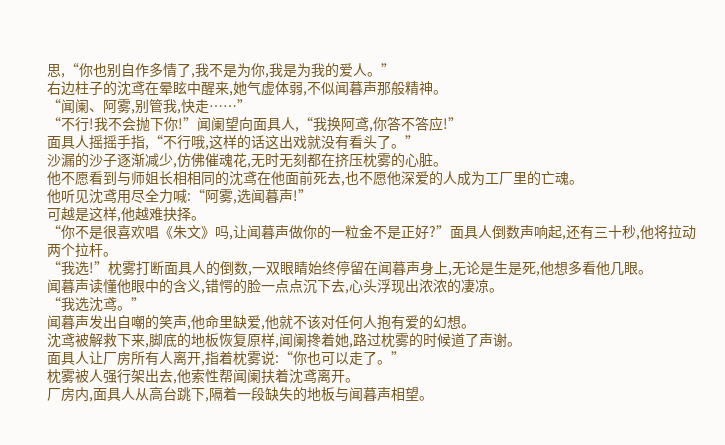思,“你也别自作多情了,我不是为你,我是为我的爱人。”
右边柱子的沈鸢在晕眩中醒来,她气虚体弱,不似闻暮声那般精神。
“闻阑、阿雾,别管我,快走……”
“不行!我不会抛下你!”闻阑望向面具人,“我换阿鸢,你答不答应!”
面具人摇摇手指,“不行哦,这样的话这出戏就没有看头了。”
沙漏的沙子逐渐减少,仿佛催魂花,无时无刻都在挤压枕雾的心脏。
他不愿看到与师姐长相相同的沈鸢在他面前死去,也不愿他深爱的人成为工厂里的亡魂。
他听见沈鸢用尽全力喊:“阿雾,选闻暮声!”
可越是这样,他越难抉择。
“你不是很喜欢唱《朱文》吗,让闻暮声做你的一粒金不是正好?”面具人倒数声响起,还有三十秒,他将拉动两个拉杆。
“我选!”枕雾打断面具人的倒数,一双眼睛始终停留在闻暮声身上,无论是生是死,他想多看他几眼。
闻暮声读懂他眼中的含义,错愕的脸一点点沉下去,心头浮现出浓浓的凄凉。
“我选沈鸢。”
闻暮声发出自嘲的笑声,他命里缺爱,他就不该对任何人抱有爱的幻想。
沈鸢被解救下来,脚底的地板恢复原样,闻阑搀着她,路过枕雾的时候道了声谢。
面具人让厂房所有人离开,指着枕雾说:“你也可以走了。”
枕雾被人强行架出去,他索性帮闻阑扶着沈鸢离开。
厂房内,面具人从高台跳下,隔着一段缺失的地板与闻暮声相望。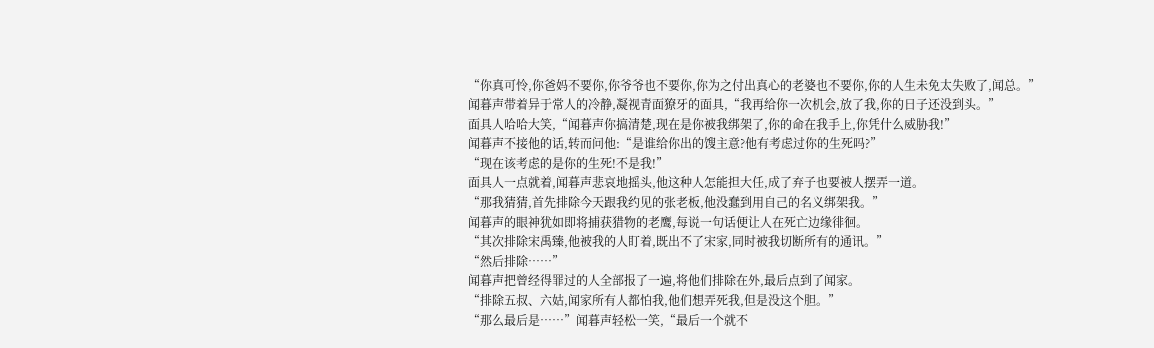“你真可怜,你爸妈不要你,你爷爷也不要你,你为之付出真心的老婆也不要你,你的人生未免太失败了,闻总。”
闻暮声带着异于常人的冷静,凝视青面獠牙的面具,“我再给你一次机会,放了我,你的日子还没到头。”
面具人哈哈大笑,“闻暮声你搞清楚,现在是你被我绑架了,你的命在我手上,你凭什么威胁我!”
闻暮声不接他的话,转而问他:“是谁给你出的馊主意?他有考虑过你的生死吗?”
“现在该考虑的是你的生死!不是我!”
面具人一点就着,闻暮声悲哀地摇头,他这种人怎能担大任,成了弃子也要被人摆弄一道。
“那我猜猜,首先排除今天跟我约见的张老板,他没蠢到用自己的名义绑架我。”
闻暮声的眼神犹如即将捕获猎物的老鹰,每说一句话便让人在死亡边缘徘徊。
“其次排除宋禹臻,他被我的人盯着,既出不了宋家,同时被我切断所有的通讯。”
“然后排除……”
闻暮声把曾经得罪过的人全部报了一遍,将他们排除在外,最后点到了闻家。
“排除五叔、六姑,闻家所有人都怕我,他们想弄死我,但是没这个胆。”
“那么最后是……”闻暮声轻松一笑,“最后一个就不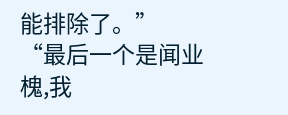能排除了。”
“最后一个是闻业槐,我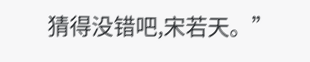猜得没错吧,宋若天。”